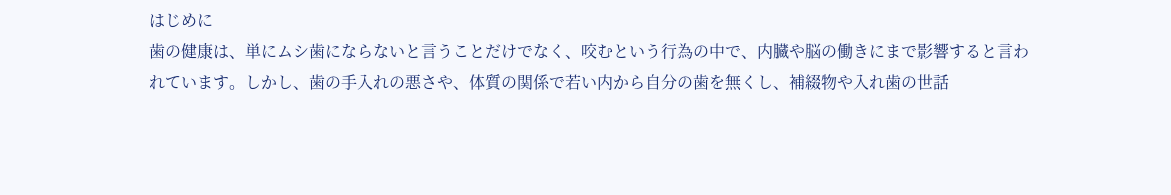はじめに
歯の健康は、単にムシ歯にならないと言うことだけでなく、咬むという行為の中で、内臓や脳の働きにまで影響すると言われています。しかし、歯の手入れの悪さや、体質の関係で若い内から自分の歯を無くし、補綴物や入れ歯の世話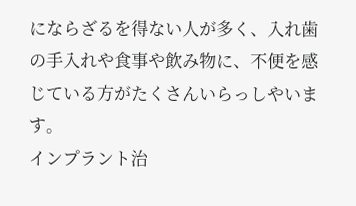にならざるを得ない人が多く、入れ歯の手入れや食事や飲み物に、不便を感じている方がたくさんいらっしやいます。
インプラント治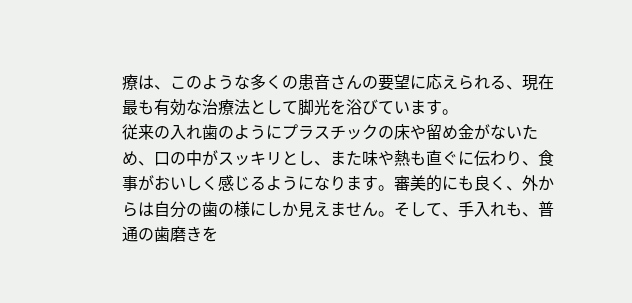療は、このような多くの患音さんの要望に応えられる、現在最も有効な治療法として脚光を浴びています。
従来の入れ歯のようにプラスチックの床や留め金がないため、口の中がスッキリとし、また味や熱も直ぐに伝わり、食事がおいしく感じるようになります。審美的にも良く、外からは自分の歯の様にしか見えません。そして、手入れも、普通の歯磨きを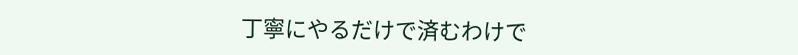丁寧にやるだけで済むわけで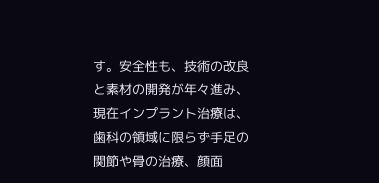す。安全性も、技術の改良と素材の開発が年々進み、現在インプラント治療は、歯科の領域に限らず手足の関節や骨の治療、顔面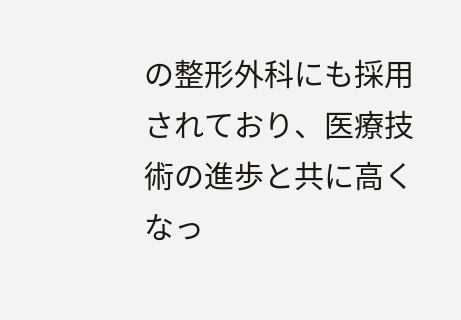の整形外科にも採用されており、医療技術の進歩と共に高くなっ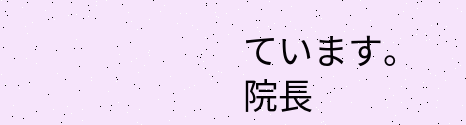ています。 院長